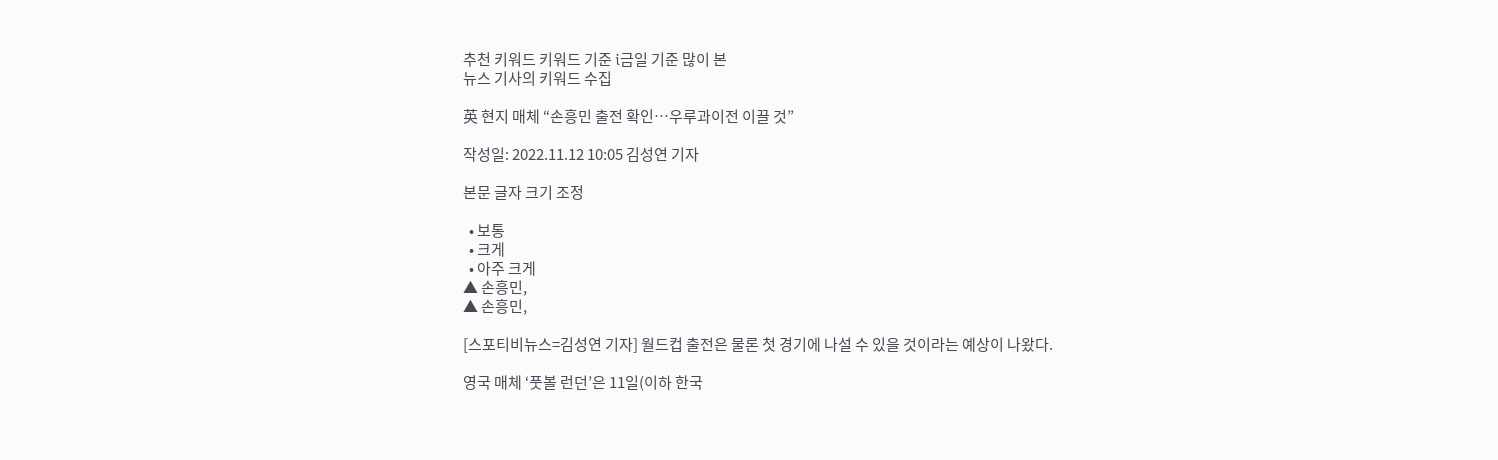추천 키워드 키워드 기준 i금일 기준 많이 본
뉴스 기사의 키워드 수집

英 현지 매체 “손흥민 출전 확인…우루과이전 이끌 것”

작성일: 2022.11.12 10:05 김성연 기자

본문 글자 크기 조정

  • 보통
  • 크게
  • 아주 크게
▲ 손흥민,
▲ 손흥민,

[스포티비뉴스=김성연 기자] 월드컵 출전은 물론 첫 경기에 나설 수 있을 것이라는 예상이 나왔다.

영국 매체 ‘풋볼 런던’은 11일(이하 한국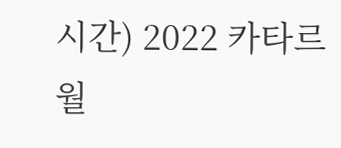시간) 2022 카타르 월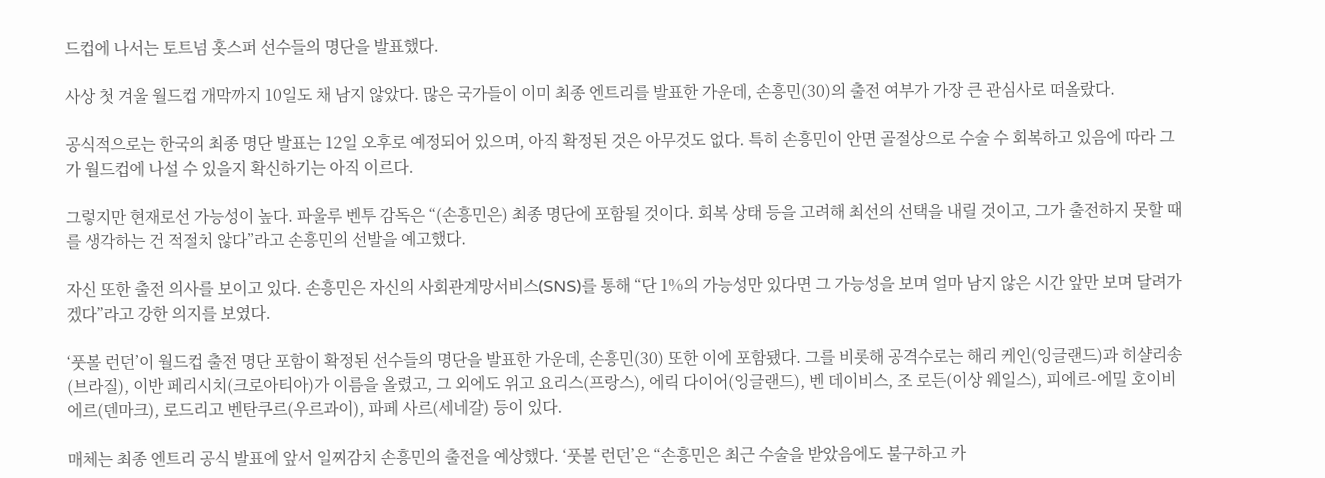드컵에 나서는 토트넘 홋스퍼 선수들의 명단을 발표했다.

사상 첫 겨울 월드컵 개막까지 10일도 채 남지 않았다. 많은 국가들이 이미 최종 엔트리를 발표한 가운데, 손흥민(30)의 출전 여부가 가장 큰 관심사로 떠올랐다.

공식적으로는 한국의 최종 명단 발표는 12일 오후로 예정되어 있으며, 아직 확정된 것은 아무것도 없다. 특히 손흥민이 안면 골절상으로 수술 수 회복하고 있음에 따라 그가 월드컵에 나설 수 있을지 확신하기는 아직 이르다.

그렇지만 현재로선 가능성이 높다. 파울루 벤투 감독은 “(손흥민은) 최종 명단에 포함될 것이다. 회복 상태 등을 고려해 최선의 선택을 내릴 것이고, 그가 출전하지 못할 때를 생각하는 건 적절치 않다”라고 손흥민의 선발을 예고했다.

자신 또한 출전 의사를 보이고 있다. 손흥민은 자신의 사회관계망서비스(SNS)를 통해 “단 1%의 가능성만 있다면 그 가능성을 보며 얼마 남지 않은 시간 앞만 보며 달려가겠다”라고 강한 의지를 보였다.

‘풋볼 런던’이 월드컵 출전 명단 포함이 확정된 선수들의 명단을 발표한 가운데, 손흥민(30) 또한 이에 포함됐다. 그를 비롯해 공격수로는 해리 케인(잉글랜드)과 히샬리송(브라질), 이반 페리시치(크로아티아)가 이름을 올렸고, 그 외에도 위고 요리스(프랑스), 에릭 다이어(잉글랜드), 벤 데이비스, 조 로든(이상 웨일스), 피에르-에밀 호이비에르(덴마크), 로드리고 벤탄쿠르(우르과이), 파페 사르(세네갈) 등이 있다.

매체는 최종 엔트리 공식 발표에 앞서 일찌감치 손흥민의 출전을 예상했다. ‘풋볼 런던’은 “손흥민은 최근 수술을 받았음에도 불구하고 카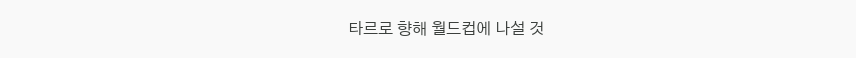타르로 향해 월드컵에 나설 것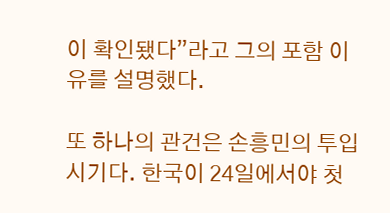이 확인됐다”라고 그의 포함 이유를 설명했다.

또 하나의 관건은 손흥민의 투입 시기다. 한국이 24일에서야 첫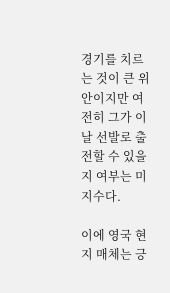경기를 치르는 것이 큰 위안이지만 여전히 그가 이날 선발로 출전할 수 있을지 여부는 미지수다.

이에 영국 현지 매체는 긍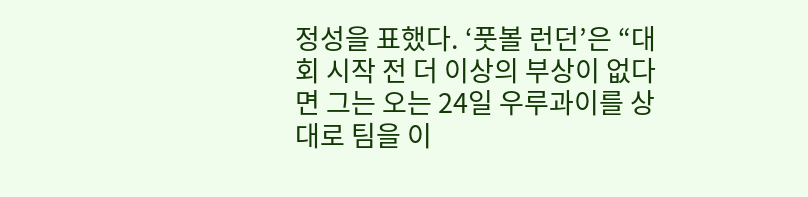정성을 표했다. ‘풋볼 런던’은 “대회 시작 전 더 이상의 부상이 없다면 그는 오는 24일 우루과이를 상대로 팀을 이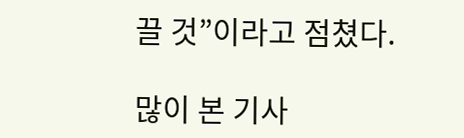끌 것”이라고 점쳤다.

많이 본 기사